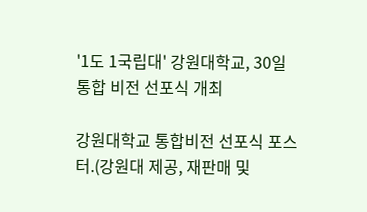'1도 1국립대' 강원대학교, 30일 통합 비전 선포식 개최

강원대학교 통합비전 선포식 포스터.(강원대 제공, 재판매 및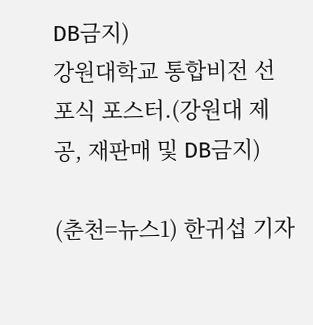DB금지)
강원대학교 통합비전 선포식 포스터.(강원대 제공, 재판매 및 DB금지)

(춘천=뉴스1) 한귀섭 기자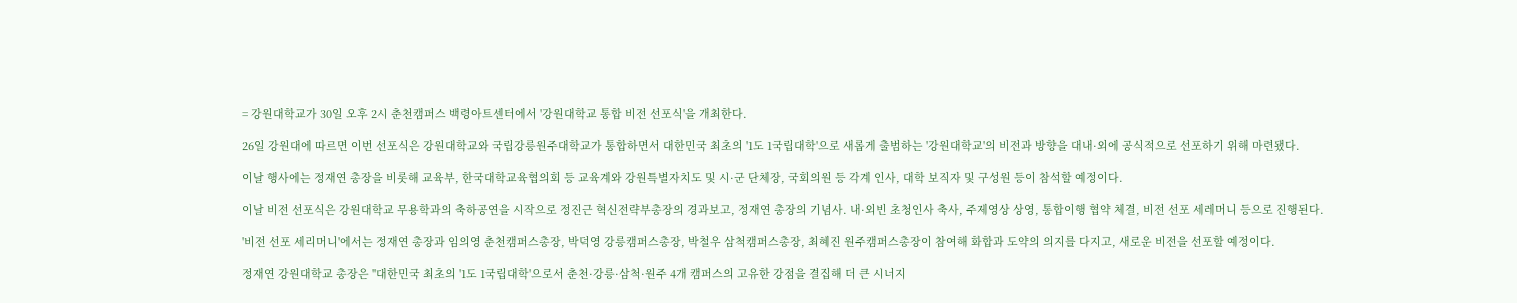= 강원대학교가 30일 오후 2시 춘천캠퍼스 백령아트센터에서 '강원대학교 통합 비전 선포식'을 개최한다.

26일 강원대에 따르면 이번 선포식은 강원대학교와 국립강릉원주대학교가 통합하면서 대한민국 최초의 '1도 1국립대학'으로 새롭게 출범하는 '강원대학교'의 비전과 방향을 대내·외에 공식적으로 선포하기 위해 마련됐다.

이날 행사에는 정재연 총장을 비롯해 교육부, 한국대학교육협의회 등 교육계와 강원특별자치도 및 시·군 단체장, 국회의원 등 각계 인사, 대학 보직자 및 구성원 등이 참석할 예정이다.

이날 비전 선포식은 강원대학교 무용학과의 축하공연을 시작으로 정진근 혁신전략부총장의 경과보고, 정재연 총장의 기념사. 내·외빈 초청인사 축사, 주제영상 상영, 통합이행 협약 체결, 비전 선포 세레머니 등으로 진행된다.

'비전 선포 세리머니'에서는 정재연 총장과 임의영 춘천캠퍼스총장, 박덕영 강릉캠퍼스총장, 박철우 삼척캠퍼스총장, 최혜진 원주캠퍼스총장이 참여해 화합과 도약의 의지를 다지고, 새로운 비전을 선포할 예정이다.

정재연 강원대학교 총장은 "대한민국 최초의 '1도 1국립대학'으로서 춘천·강릉·삼척·원주 4개 캠퍼스의 고유한 강점을 결집해 더 큰 시너지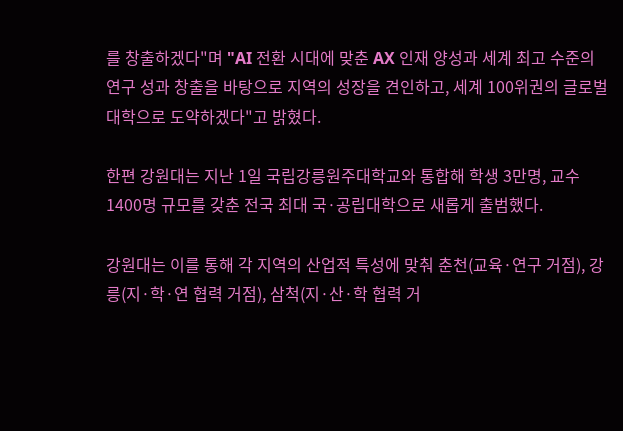를 창출하겠다"며 "AI 전환 시대에 맞춘 AX 인재 양성과 세계 최고 수준의 연구 성과 창출을 바탕으로 지역의 성장을 견인하고, 세계 100위권의 글로벌 대학으로 도약하겠다"고 밝혔다.

한편 강원대는 지난 1일 국립강릉원주대학교와 통합해 학생 3만명, 교수 1400명 규모를 갖춘 전국 최대 국·공립대학으로 새롭게 출범했다.

강원대는 이를 통해 각 지역의 산업적 특성에 맞춰 춘천(교육·연구 거점), 강릉(지·학·연 협력 거점), 삼척(지·산·학 협력 거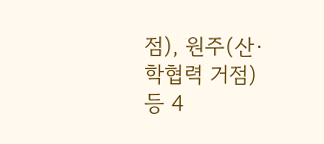점), 원주(산·학협력 거점) 등 4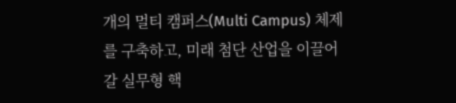개의 멀티 캠퍼스(Multi Campus) 체제를 구축하고, 미래 첨단 산업을 이끌어갈 실무형 핵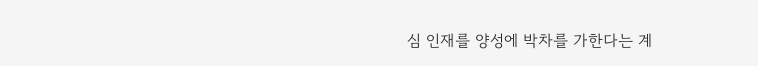심 인재를 양성에 박차를 가한다는 계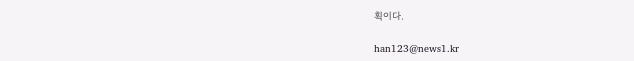획이다.

han123@news1.kr